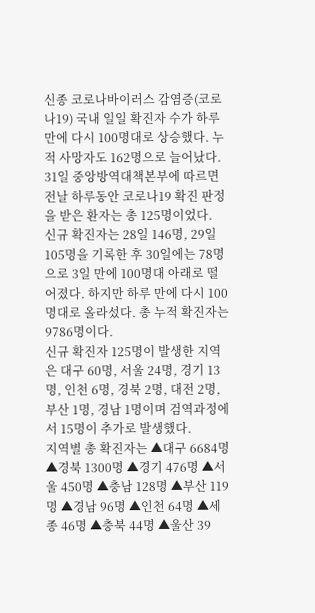신종 코로나바이러스 감염증(코로나19) 국내 일일 확진자 수가 하루만에 다시 100명대로 상승했다. 누적 사망자도 162명으로 늘어났다.
31일 중앙방역대책본부에 따르면 전날 하루동안 코로나19 확진 판정을 받은 환자는 총 125명이었다.
신규 확진자는 28일 146명, 29일 105명을 기록한 후 30일에는 78명으로 3일 만에 100명대 아래로 떨어졌다. 하지만 하루 만에 다시 100명대로 올라섰다. 총 누적 확진자는 9786명이다.
신규 확진자 125명이 발생한 지역은 대구 60명, 서울 24명, 경기 13명, 인천 6명, 경북 2명, 대전 2명, 부산 1명, 경남 1명이며 검역과정에서 15명이 추가로 발생했다.
지역별 총 확진자는 ▲대구 6684명 ▲경북 1300명 ▲경기 476명 ▲서울 450명 ▲충남 128명 ▲부산 119명 ▲경남 96명 ▲인천 64명 ▲세종 46명 ▲충북 44명 ▲울산 39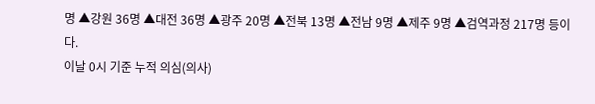명 ▲강원 36명 ▲대전 36명 ▲광주 20명 ▲전북 13명 ▲전남 9명 ▲제주 9명 ▲검역과정 217명 등이다.
이날 0시 기준 누적 의심(의사)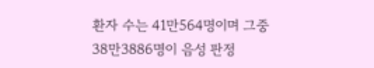환자 수는 41만564명이며 그중 38만3886명이 음성 판정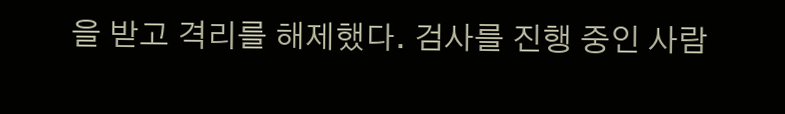을 받고 격리를 해제했다. 검사를 진행 중인 사람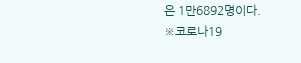은 1만6892명이다.
※코로나19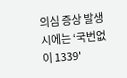의심 증상 발생시에는 ‘국번없이 1339'